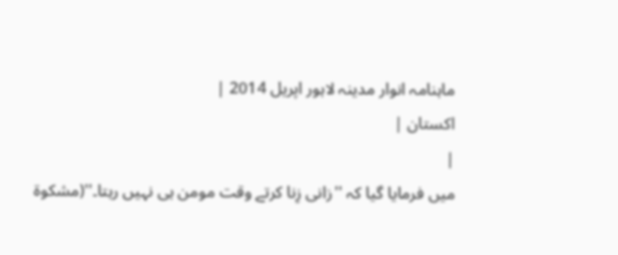ماہنامہ انوار مدینہ لاہور اپریل 2014 |
اكستان |
|
میں فرمایا گیا کہ ''زانی زِنا کرتے وقت مومن ہی نہیں رہتا۔''(مشکوة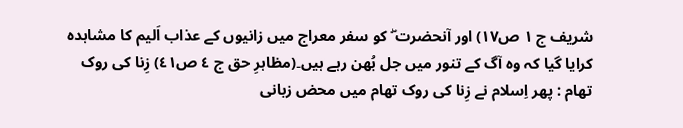شریف ج ١ ص١٧) اور آنحضرت ۖ کو سفر معراج میں زانیوں کے عذاب اَلیم کا مشاہدہ کرایا گیا کہ وہ آگ کے تنور میں جل بُھن رہے ہیں۔(مظاہرِ حق ج ٤ ص٤١) زِنا کی روک تھام : پھر اِسلام نے زِنا کی روک تھام میں محض زبانی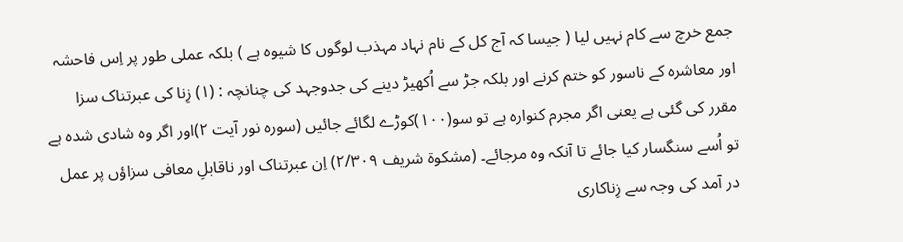جمع خرچ سے کام نہیں لیا ( جیسا کہ آج کل کے نام نہاد مہذب لوگوں کا شیوہ ہے ) بلکہ عملی طور پر اِس فاحشہ اور معاشرہ کے ناسور کو ختم کرنے اور بلکہ جڑ سے اُکھیڑ دینے کی جدوجہد کی چنانچہ : (١) زِنا کی عبرتناک سزا مقرر کی گئی ہے یعنی اگر مجرم کنوارہ ہے تو سو(١٠٠)کوڑے لگائے جائیں (سورہ نور آیت ٢)اور اگر وہ شادی شدہ ہے تو اُسے سنگسار کیا جائے تا آنکہ وہ مرجائے۔ (مشکوة شریف ٢/٣٠٩) اِن عبرتناک اور ناقابلِ معافی سزاؤں پر عمل در آمد کی وجہ سے زِناکاری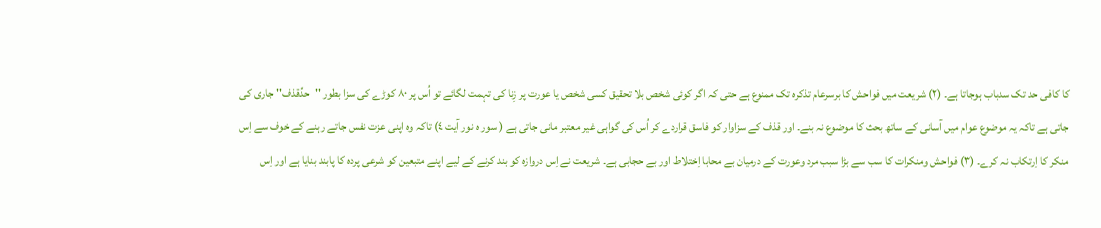کا کافی حد تک سدباب ہوجاتا ہے۔ (٢) شریعت میں فواحش کا برسرعام تذکرہ تک ممنوع ہے حتی کہ اگر کوئی شخص بلا تحقیق کسی شخص یا عورت پر زِنا کی تہمت لگائے تو اُس پر ٨٠ کوڑے کی سزا بطور ''حدِّقذف'' جاری کی جاتی ہے تاکہ یہ موضوع عوام میں آسانی کے ساتھ بحث کا موضوع نہ بنے۔ اور قذف کے سزاوار کو فاسق قراردے کر اُس کی گواہی غیر معتبر مانی جاتی ہے ( سور ہ نور آیت ٤) تاکہ وہ اپنی عزت نفس جاتے رہنے کے خوف سے اِس منکر کا اِرتکاب نہ کرے۔ (٣) فواحش ومنکرات کا سب سے بڑا سبب مرد وعورت کے درمیان بے محابا اِختلاط اور بے حجابی ہے۔ شریعت نے اِس دروازہ کو بند کرنے کے لیے اپنے متبعین کو شرعی پردہ کا پابند بنایا ہے اور اِس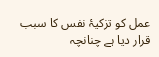عمل کو تزکیۂ نفس کا سبب قرار دیا ہے چنانچہ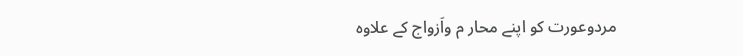مردوعورت کو اپنے محار م واَزواج کے علاوہ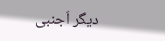دیگر اَجنبی